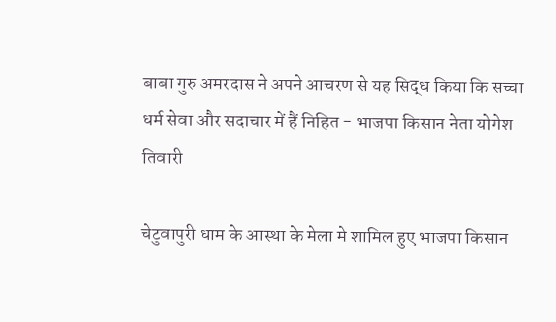बाबा गुरु अमरदास ने अपने आचरण से यह सिद्ध किया कि सच्चा धर्म सेवा और सदाचार में हैं निहित - भाजपा किसान नेता योगेश तिवारी

चेटुवापुरी धाम के आस्था के मेला मे शामिल हुए भाजपा किसान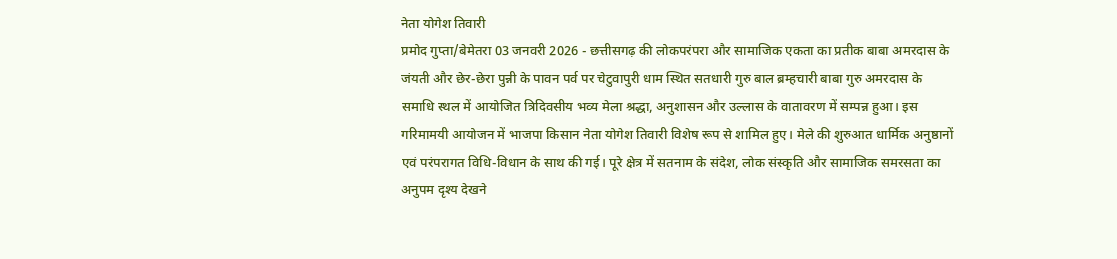नेता योगेश तिवारी
प्रमोद गुप्ता/बेमेतरा 03 जनवरी 2026 - छत्तीसगढ़ की लोकपरंपरा और सामाजिक एकता का प्रतीक बाबा अमरदास के जंयती और छेर-छेरा पुन्नी के पावन पर्व पर चेटुवापुरी धाम स्थित सतधारी गुरु बाल ब्रम्हचारी बाबा गुरु अमरदास के समाधि स्थल में आयोजित त्रिदिवसीय भव्य मेला श्रद्धा, अनुशासन और उल्लास के वातावरण में सम्पन्न हुआ। इस गरिमामयी आयोजन में भाजपा किसान नेता योगेश तिवारी विशेष रूप से शामिल हुए। मेले की शुरुआत धार्मिक अनुष्ठानों एवं परंपरागत विधि-विधान के साथ की गई। पूरे क्षेत्र में सतनाम के संदेश, लोक संस्कृति और सामाजिक समरसता का अनुपम दृश्य देखने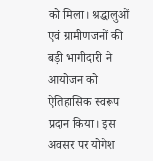को मिला। श्रद्धालुओं एवं ग्रामीणजनों की बड़ी भागीदारी ने आयोजन को ऐतिहासिक स्वरूप प्रदान किया। इस अवसर पर योगेश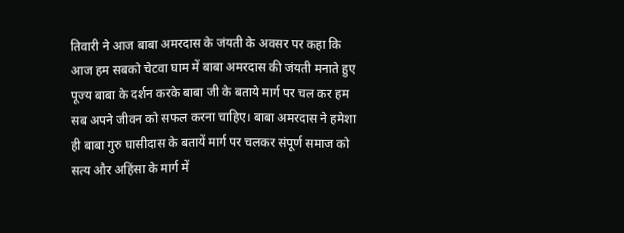तिवारी ने आज बाबा अमरदास के जंयती के अवसर पर कहा कि आज हम सबको चेटवा घाम में बाबा अमरदास की जंयती मनाते हुए पूज्य बाबा के दर्शन करके बाबा जी के बताये मार्ग पर चल कर हम सब अपने जीवन को सफल करना चाहिए। बाबा अमरदास ने हमेशा ही बाबा गुरु घासीदास के बतायें मार्ग पर चलकर संपूर्ण समाज को सत्य और अहिंसा के मार्ग में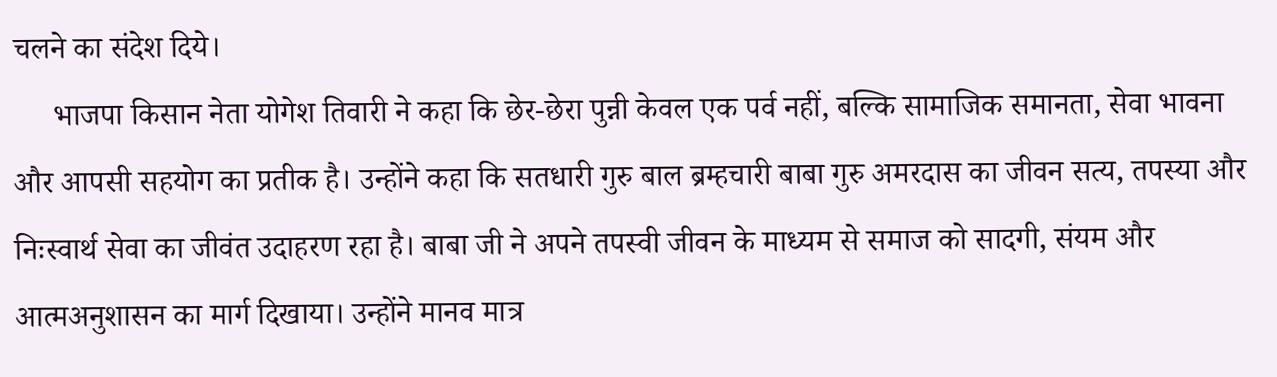चलने का संदेश दिये।
     भाजपा किसान नेता योगेश तिवारी ने कहा कि छेर-छेरा पुन्नी केवल एक पर्व नहीं, बल्कि सामाजिक समानता, सेवा भावना और आपसी सहयोग का प्रतीक है। उन्होंने कहा कि सतधारी गुरु बाल ब्रम्हचारी बाबा गुरु अमरदास का जीवन सत्य, तपस्या और निःस्वार्थ सेवा का जीवंत उदाहरण रहा है। बाबा जी ने अपने तपस्वी जीवन के माध्यम से समाज को सादगी, संयम और आत्मअनुशासन का मार्ग दिखाया। उन्होंने मानव मात्र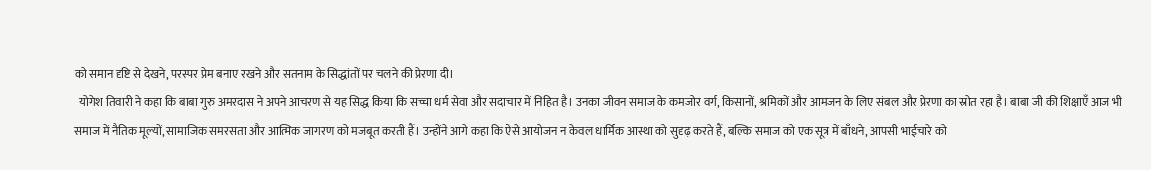को समान दृष्टि से देखने, परस्पर प्रेम बनाए रखने और सतनाम के सिद्धांतों पर चलने की प्रेरणा दी।
  योगेश तिवारी ने कहा कि बाबा गुरु अमरदास ने अपने आचरण से यह सिद्ध किया कि सच्चा धर्म सेवा और सदाचार में निहित है। उनका जीवन समाज के कमजोर वर्ग, किसानों, श्रमिकों और आमजन के लिए संबल और प्रेरणा का स्रोत रहा है। बाबा जी की शिक्षाएँ आज भी समाज में नैतिक मूल्यों, सामाजिक समरसता और आत्मिक जागरण को मजबूत करती हैं। उन्होंने आगे कहा कि ऐसे आयोजन न केवल धार्मिक आस्था को सुदृढ़ करते हैं, बल्कि समाज को एक सूत्र में बाँधने, आपसी भाईचारे को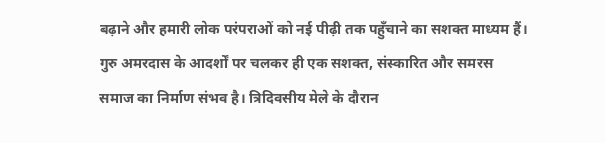बढ़ाने और हमारी लोक परंपराओं को नई पीढ़ी तक पहुँचाने का सशक्त माध्यम हैं। गुरु अमरदास के आदर्शों पर चलकर ही एक सशक्त, संस्कारित और समरस समाज का निर्माण संभव है। त्रिदिवसीय मेले के दौरान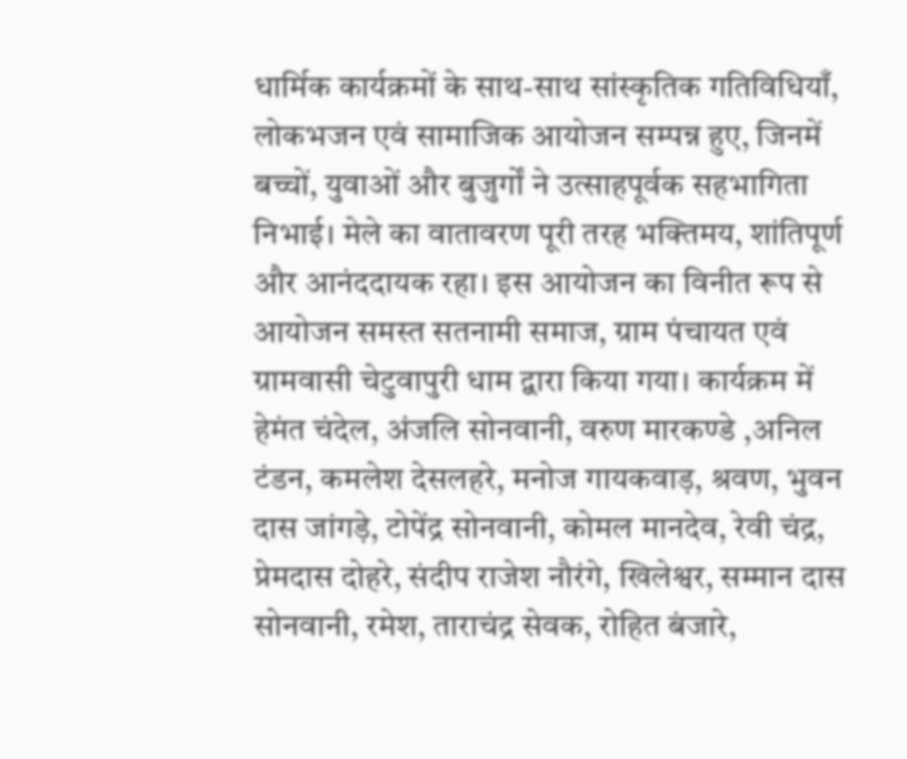धार्मिक कार्यक्रमों के साथ-साथ सांस्कृतिक गतिविधियाँ, लोकभजन एवं सामाजिक आयोजन सम्पन्न हुए, जिनमें बच्चों, युवाओं और बुजुर्गों ने उत्साहपूर्वक सहभागिता निभाई। मेले का वातावरण पूरी तरह भक्तिमय, शांतिपूर्ण और आनंददायक रहा। इस आयोजन का विनीत रूप से आयोजन समस्त सतनामी समाज, ग्राम पंचायत एवं ग्रामवासी चेटुवापुरी धाम द्वारा किया गया। कार्यक्रम में हेमंत चंदेल, अंजलि सोनवानी, वरुण मारकण्डे ,अनिल टंडन, कमलेश देसलहरे, मनोज गायकवाड़, श्रवण, भुवन दास जांगड़े, टोपेंद्र सोनवानी, कोमल मानदेव, रेवी चंद्र, प्रेमदास दोहरे, संदीप राजेश नौरंगे, खिलेश्वर, सम्मान दास सोनवानी, रमेश, ताराचंद्र सेवक, रोहित बंजारे,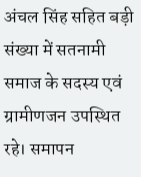अंचल सिंह सहित बड़ी संख्या में सतनामी समाज के सदस्य एवं ग्रामीणजन उपस्थित रहे। समापन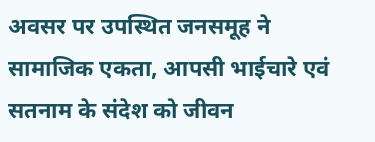अवसर पर उपस्थित जनसमूह ने सामाजिक एकता, आपसी भाईचारे एवं सतनाम के संदेश को जीवन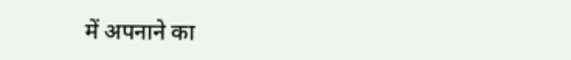में अपनाने का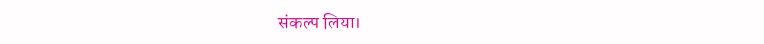संकल्प लिया।